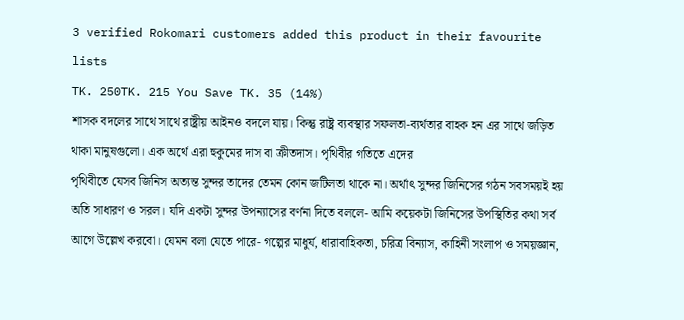3 verified Rokomari customers added this product in their favourite lists
TK. 250TK. 215 You Save TK. 35 (14%)
শাসক বদলের সাথে সাথে রাষ্ট্রীয় আইনও বদলে যায়। কিন্তু রাষ্ট্র ব্যবস্থার সফলতা-ব্যর্থতার বাহক হন এর সাথে জড়িত থাকা মানুষগুলো। এক অর্থে এরা হুকুমের দাস বা ক্রীতদাস। পৃথিবীর গতিতে এদের
পৃথিবীতে যেসব জিনিস অত্যন্ত সুন্দর তাদের তেমন কোন জটিলতা থাকে না। অর্থাৎ সুন্দর জিনিসের গঠন সবসময়ই হয় অতি সাধারণ ও সরল। যদি একটা সুন্দর উপন্যাসের বর্ণনা দিতে বললে- আমি কয়েকটা জিনিসের উপস্থিতির কথা সর্ব আগে উল্লেখ করবো। যেমন বলা যেতে পারে- গল্পের মাধুর্য, ধারাবাহিকতা, চরিত্র বিন্যাস, কাহিনী সংলাপ ও সময়জ্ঞান,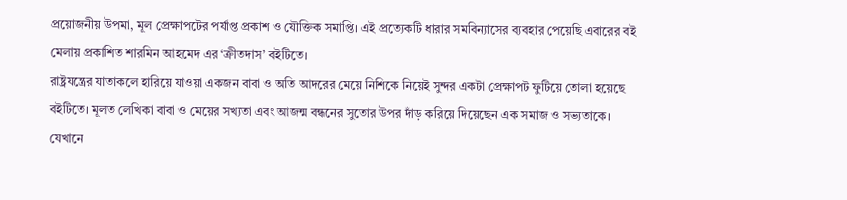প্রয়োজনীয় উপমা, মূল প্রেক্ষাপটের পর্যাপ্ত প্রকাশ ও যৌক্তিক সমাপ্তি। এই প্রত্যেকটি ধারার সমবিন্যাসের ব্যবহার পেয়েছি এবারের বই মেলায় প্রকাশিত শারমিন আহমেদ এর ‘ক্রীতদাস’ বইটিতে।
রাষ্ট্রযন্ত্রের যাতাকলে হারিয়ে যাওয়া একজন বাবা ও অতি আদরের মেয়ে নিশিকে নিয়েই সুন্দর একটা প্রেক্ষাপট ফুটিয়ে তোলা হয়েছে বইটিতে। মূলত লেখিকা বাবা ও মেয়ের সখ্যতা এবং আজন্ম বন্ধনের সুতোর উপর দাঁড় করিয়ে দিয়েছেন এক সমাজ ও সভ্যতাকে। যেখানে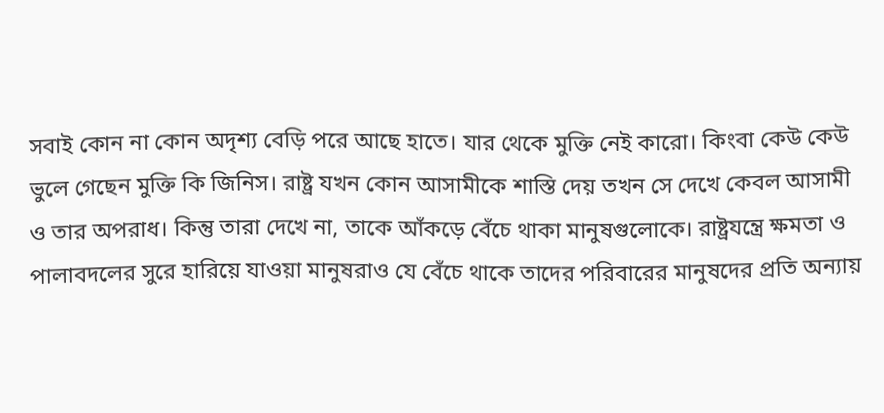সবাই কোন না কোন অদৃশ্য বেড়ি পরে আছে হাতে। যার থেকে মুক্তি নেই কারো। কিংবা কেউ কেউ ভুলে গেছেন মুক্তি কি জিনিস। রাষ্ট্র যখন কোন আসামীকে শাস্তি দেয় তখন সে দেখে কেবল আসামী ও তার অপরাধ। কিন্তু তারা দেখে না, তাকে আঁকড়ে বেঁচে থাকা মানুষগুলোকে। রাষ্ট্রযন্ত্রে ক্ষমতা ও পালাবদলের সুরে হারিয়ে যাওয়া মানুষরাও যে বেঁচে থাকে তাদের পরিবারের মানুষদের প্রতি অন্যায়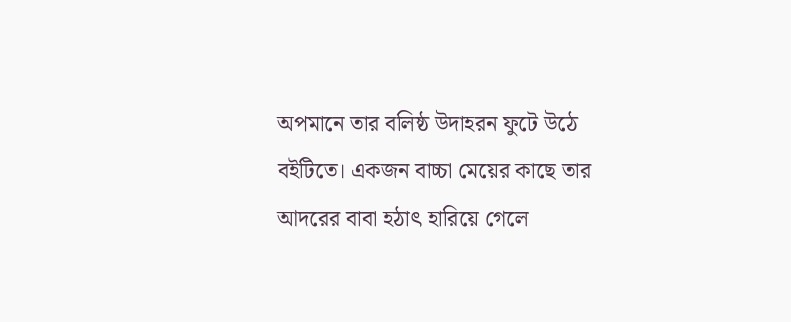অপমানে তার বলিষ্ঠ উদাহরন ফুটে উঠে বইটিতে। একজন বাচ্চা মেয়ের কাছে তার আদরের বাবা হঠাৎ হারিয়ে গেলে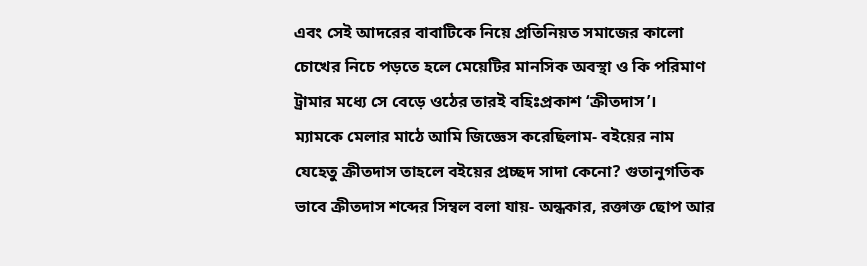এবং সেই আদরের বাবাটিকে নিয়ে প্রতিনিয়ত সমাজের কালো চোখের নিচে পড়তে হলে মেয়েটির মানসিক অবস্থা ও কি পরিমাণ ট্রামার মধ্যে সে বেড়ে ওঠের তারই বহিঃপ্রকাশ ‘ক্রীতদাস’।
ম্যামকে মেলার মাঠে আমি জিজ্ঞেস করেছিলাম- বইয়ের নাম যেহেতু ক্রীতদাস তাহলে বইয়ের প্রচ্ছদ সাদা কেনো? গুতানুগতিক ভাবে ক্রীতদাস শব্দের সিম্বল বলা যায়- অন্ধকার, রক্তাক্ত ছোপ আর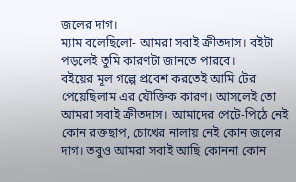জলের দাগ।
ম্যাম বলেছিলো- আমরা সবাই ক্রীতদাস। বইটা পড়লেই তুমি কারণটা জানতে পারবে।
বইয়ের মূল গল্পে প্রবেশ করতেই আমি টের পেয়েছিলাম এর যৌক্তিক কারণ। আসলেই তো আমরা সবাই ক্রীতদাস। আমাদের পেটে-পিঠে নেই কোন রক্তছাপ, চোখের নালায় নেই কোন জলের দাগ। তবুও আমরা সবাই আছি কোননা কোন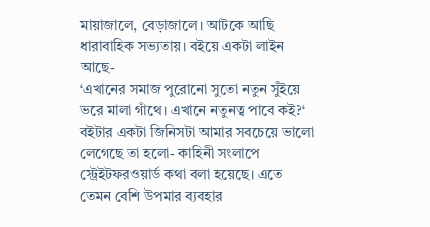মায়াজালে, বেড়াজালে। আটকে আছি ধারাবাহিক সভ্যতায়। বইয়ে একটা লাইন আছে-
‘এখানের সমাজ পুরোনো সুতো নতুন সুঁইয়ে ভরে মালা গাঁথে। এখানে নতুনত্ব পাবে কই?‘
বইটার একটা জিনিসটা আমার সবচেয়ে ভালো লেগেছে তা হলো- কাহিনী সংলাপে স্ট্রেইটফরওয়ার্ড কথা বলা হয়েছে। এতে তেমন বেশি উপমার ব্যবহার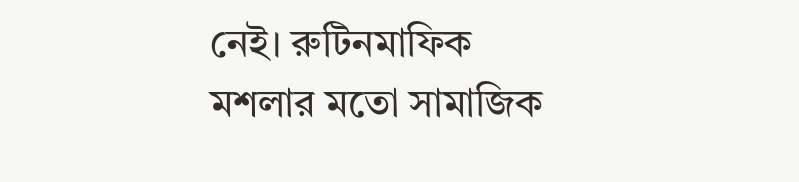নেই। রুটিনমাফিক মশলার মতো সামাজিক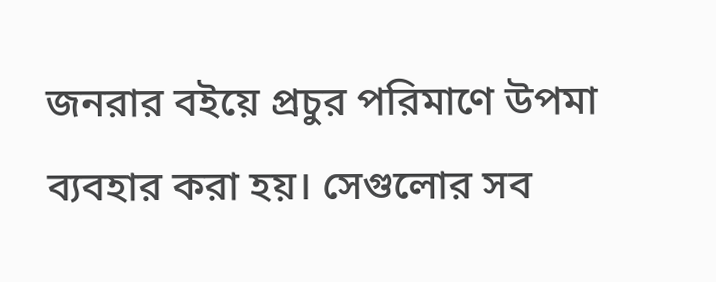জনরার বইয়ে প্রচুর পরিমাণে উপমা ব্যবহার করা হয়। সেগুলোর সব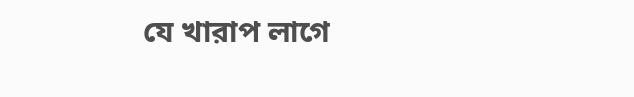যে খারাপ লাগে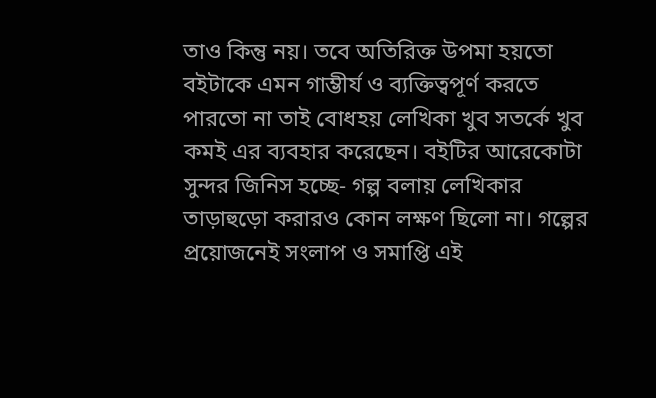তাও কিন্তু নয়। তবে অতিরিক্ত উপমা হয়তো বইটাকে এমন গাম্ভীর্য ও ব্যক্তিত্বপূর্ণ করতে পারতো না তাই বোধহয় লেখিকা খুব সতর্কে খুব কমই এর ব্যবহার করেছেন। বইটির আরেকোটা সুন্দর জিনিস হচ্ছে- গল্প বলায় লেখিকার তাড়াহুড়ো করারও কোন লক্ষণ ছিলো না। গল্পের প্রয়োজনেই সংলাপ ও সমাপ্তি এই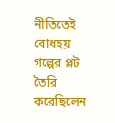নীতিতেই বোধহয় গল্পের প্লট তৈরি করেছিলেন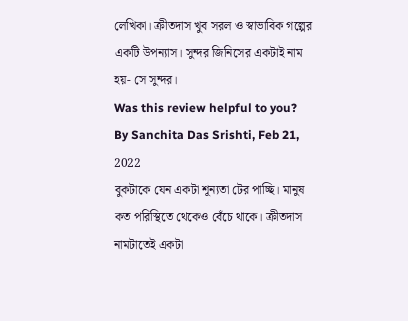লেখিকা। ক্রীতদাস খুব সরল ও স্বাভাবিক গল্পের একটি উপন্যাস। সুন্দর জিনিসের একটাই নাম হয়- সে সুন্দর।
Was this review helpful to you?
By Sanchita Das Srishti, Feb 21, 2022
বুকটাকে যেন একটা শূন্যতা টের পাচ্ছি। মানুষ কত পরিস্থিতে থেকেও বেঁচে থাকে। ক্রীতদাস নামটাতেই একটা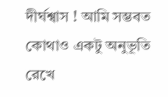দীর্ঘশ্বাস ! আমি সম্ভবত কোথাও একটু অনুভূতি রেখে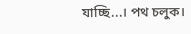যাচ্ছি...। পথ চলুক।